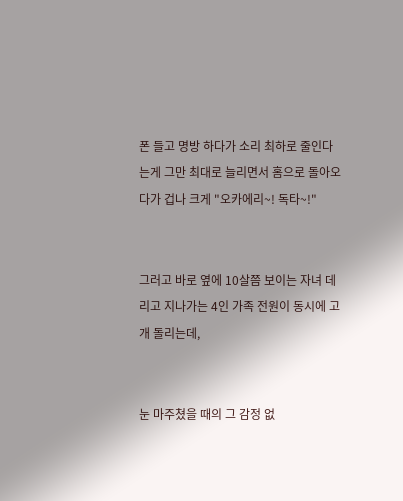폰 들고 명방 하다가 소리 최하로 줄인다는게 그만 최대로 늘리면서 홈으로 돌아오다가 겁나 크게 "오카에리~! 독타~!"


그러고 바로 옆에 10살쯤 보이는 자녀 데리고 지나가는 4인 가족 전원이 동시에 고개 돌리는데,


눈 마주쳤을 때의 그 감정 없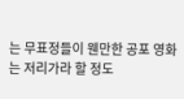는 무표정들이 웬만한 공포 영화는 저리가라 할 정도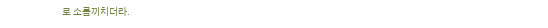로 소름끼치더라.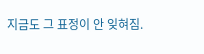지금도 그 표정이 안 잊혀짐.